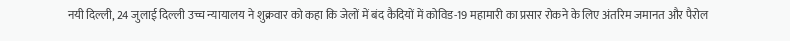नयी दिल्ली, 24 जुलाई दिल्ली उच्च न्यायालय ने शुक्रवार को कहा कि जेलों में बंद कैदियों में कोविड-19 महामारी का प्रसार रोकने के लिए अंतरिम जमानत और पैरोल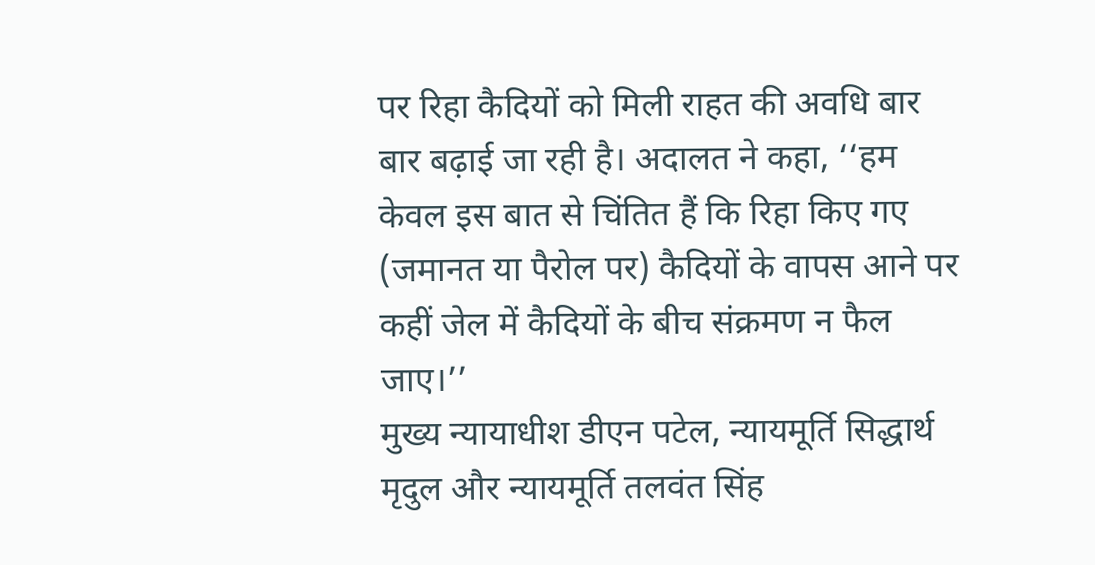पर रिहा कैदियों को मिली राहत की अवधि बार बार बढ़ाई जा रही है। अदालत ने कहा, ‘‘हम केवल इस बात से चिंतित हैं कि रिहा किए गए (जमानत या पैरोल पर) कैदियों के वापस आने पर कहीं जेल में कैदियों के बीच संक्रमण न फैल जाए।’’
मुख्य न्यायाधीश डीएन पटेल, न्यायमूर्ति सिद्धार्थ मृदुल और न्यायमूर्ति तलवंत सिंह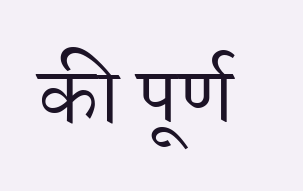की पूर्ण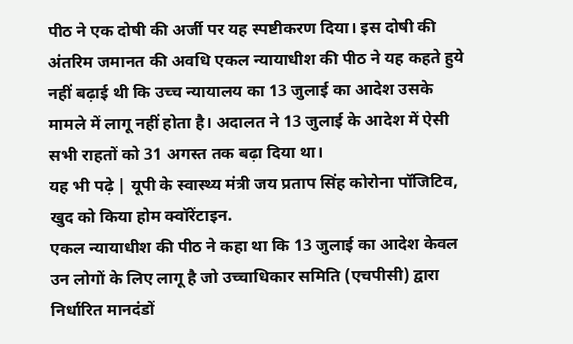पीठ ने एक दोषी की अर्जी पर यह स्पष्टीकरण दिया। इस दोषी की अंतरिम जमानत की अवधि एकल न्यायाधीश की पीठ ने यह कहते हुये नहीं बढ़ाई थी कि उच्च न्यायालय का 13 जुलाई का आदेश उसके मामले में लागू नहीं होता है। अदालत ने 13 जुलाई के आदेश में ऐसी सभी राहतों को 31 अगस्त तक बढ़ा दिया था।
यह भी पढ़े | यूपी के स्वास्थ्य मंत्री जय प्रताप सिंह कोरोना पॉजिटिव, खुद को किया होम क्वॉरेंटाइन.
एकल न्यायाधीश की पीठ ने कहा था कि 13 जुलाई का आदेश केवल उन लोगों के लिए लागू है जो उच्चाधिकार समिति (एचपीसी) द्वारा निर्धारित मानदंडों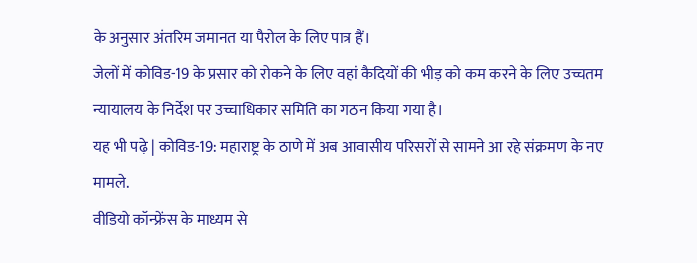के अनुसार अंतरिम जमानत या पैरोल के लिए पात्र हैं।
जेलों में कोविड-19 के प्रसार को रोकने के लिए वहां कैदियों की भीड़ को कम करने के लिए उच्चतम न्यायालय के निर्देश पर उच्चाधिकार समिति का गठन किया गया है।
यह भी पढ़े | कोविड-19: महाराष्ट्र के ठाणे में अब आवासीय परिसरों से सामने आ रहे संक्रमण के नए मामले.
वीडियो कॉन्फ्रेंस के माध्यम से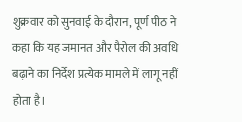शुक्रवार को सुनवाई के दौरान, पूर्ण पीठ ने कहा कि यह जमानत और पैरोल की अवधि बढ़ाने का निर्देश प्रत्येक मामले में लागू नहीं होता है।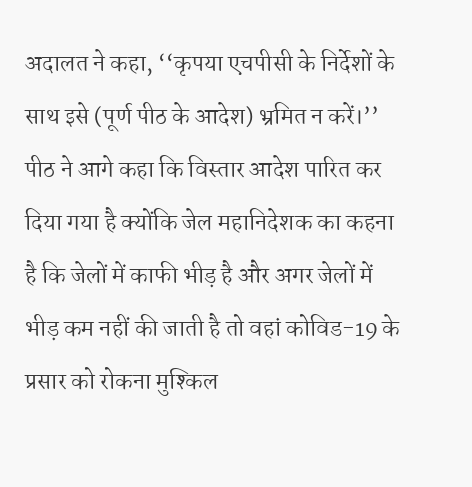अदालत ने कहा, ‘‘कृपया एचपीसी के निर्देशों के साथ इसे (पूर्ण पीठ के आदेश) भ्रमित न करें।’’
पीठ ने आगे कहा कि विस्तार आदेश पारित कर दिया गया है क्योंकि जेल महानिदेशक का कहना है कि जेलों में काफी भीड़ है और अगर जेलों में भीड़ कम नहीं की जाती है तो वहां कोविड-19 के प्रसार को रोकना मुश्किल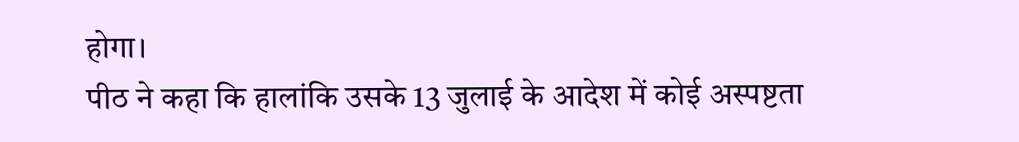होगा।
पीठ ने कहा कि हालांकि उसके 13 जुलाई के आदेश में कोई अस्पष्टता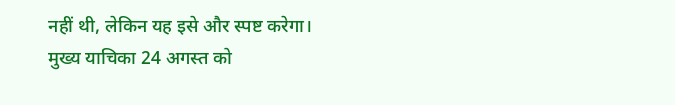नहीं थी, लेकिन यह इसे और स्पष्ट करेगा।
मुख्य याचिका 24 अगस्त को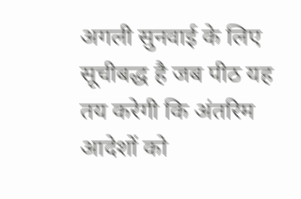अगली सुनवाई के लिए सूचीबद्ध है जब पीठ यह तय करेगी कि अंतरिम आदेशों को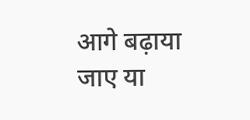आगे बढ़ाया जाए या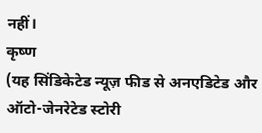नहीं।
कृष्ण
(यह सिंडिकेटेड न्यूज़ फीड से अनएडिटेड और ऑटो-जेनरेटेड स्टोरी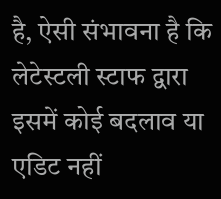है, ऐसी संभावना है कि लेटेस्टली स्टाफ द्वारा इसमें कोई बदलाव या एडिट नहीं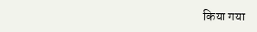किया गया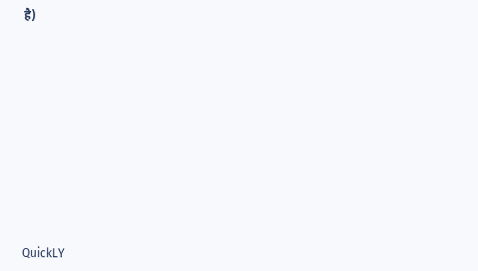है)













QuickLY